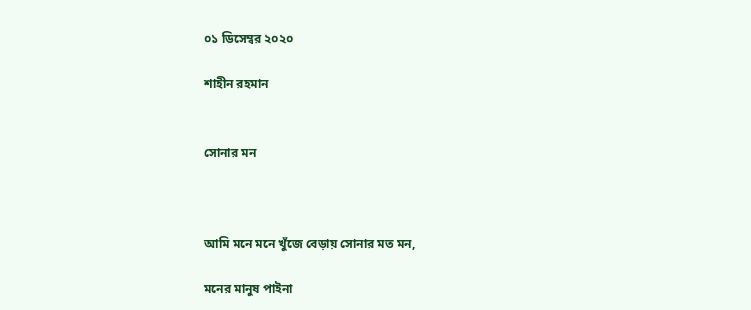০১ ডিসেম্বর ২০২০

শাহীন রহমান


সোনার মন



আমি মনে মনে খুঁজে বেড়ায় সোনার মত মন,

মনের মানুষ পাইনা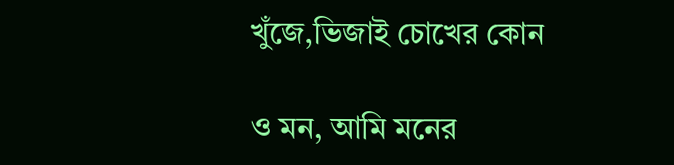খুঁজে,ভিজাই চোখের কোন

ও মন, আমি মনের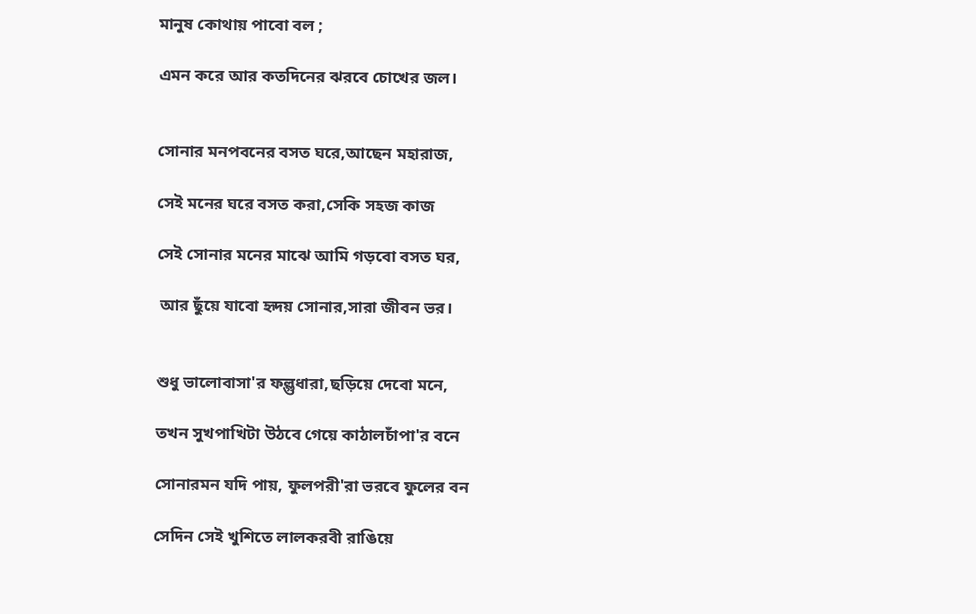মানুষ কোথায় পাবো বল ;

এমন করে আর কতদিনের ঝরবে চোখের জল।


সোনার মনপবনের বসত ঘরে,আছেন মহারাজ,

সেই মনের ঘরে বসত করা,সেকি সহজ কাজ

সেই সোনার মনের মাঝে আমি গড়বো বসত ঘর,

 আর ছুঁয়ে যাবো হৃদয় সোনার,সারা জীবন ভর।


শুধু ভালোবাসা'র ফল্গুধারা,ছড়িয়ে দেবো মনে,

তখন সুখপাখিটা উঠবে গেয়ে কাঠালচাঁপা'র বনে

সোনারমন যদি পায়, ফুলপরী'রা ভরবে ফুলের বন

সেদিন সেই খুশিতে লালকরবী রাঙিয়ে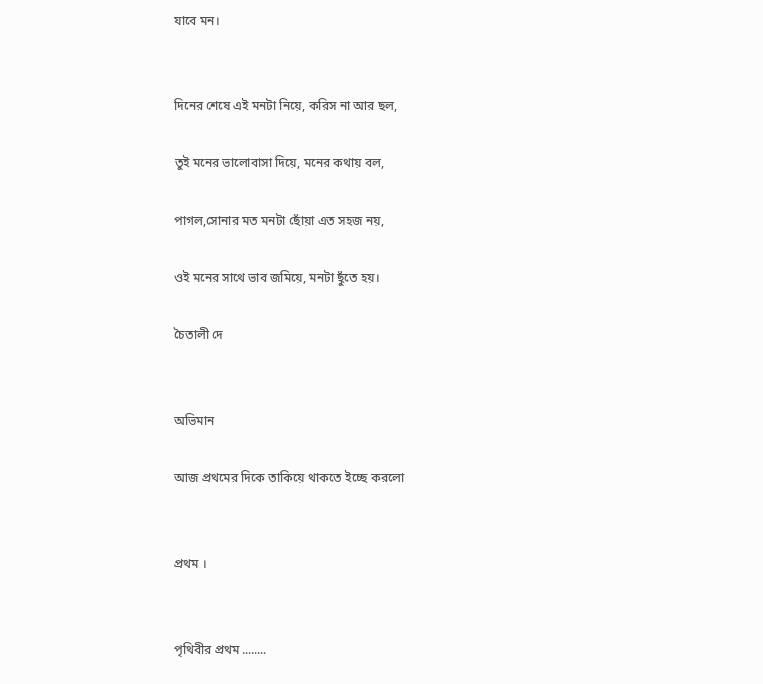যাবে মন।


দিনের শেষে এই মনটা নিয়ে, করিস না আর ছল,

তুই মনের ভালোবাসা দিয়ে, মনের কথায় বল,

পাগল,সোনার মত মনটা ছোঁয়া এত সহজ নয়,

ওই মনের সাথে ভাব জমিয়ে, মনটা ছুঁতে হয়।

চৈতালী দে


অভিমান

আজ প্রথমের দিকে তাকিয়ে থাকতে ইচ্ছে করলো


প্রথম ।


পৃথিবীর প্রথম ........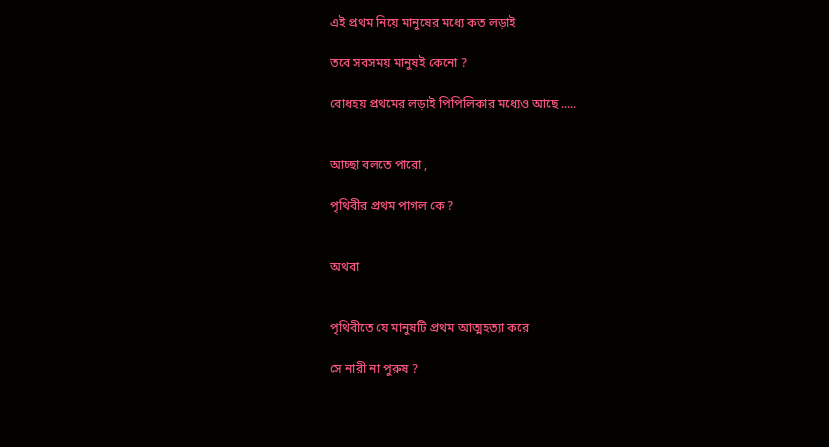এই প্রথম নিয়ে মানুষের মধ্যে কত লড়াই

তবে সবসময় মানুষই কেনো ?

বোধহয় প্রথমের লড়াই পিপিলিকার মধ্যেও আছে .....


আচ্ছা বলতে পারো ,

পৃথিবীর প্রথম পাগল কে ?


অথবা


পৃথিবীতে যে মানুষটি প্রথম আত্মহত্যা করে

সে নারী না পুরুষ ?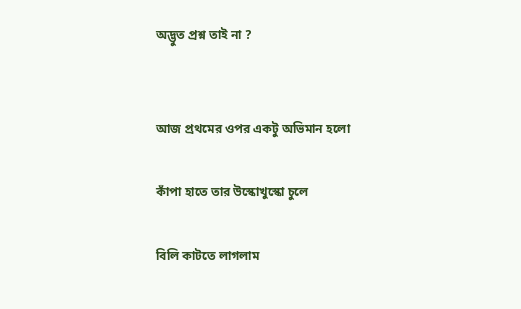অদ্ভুত প্রশ্ন তাই না ?


আজ প্রথমের ওপর একটু অভিমান হলো

কাঁপা হাতে তার উস্কোখুস্কো চুলে

বিলি কাটতে লাগলাম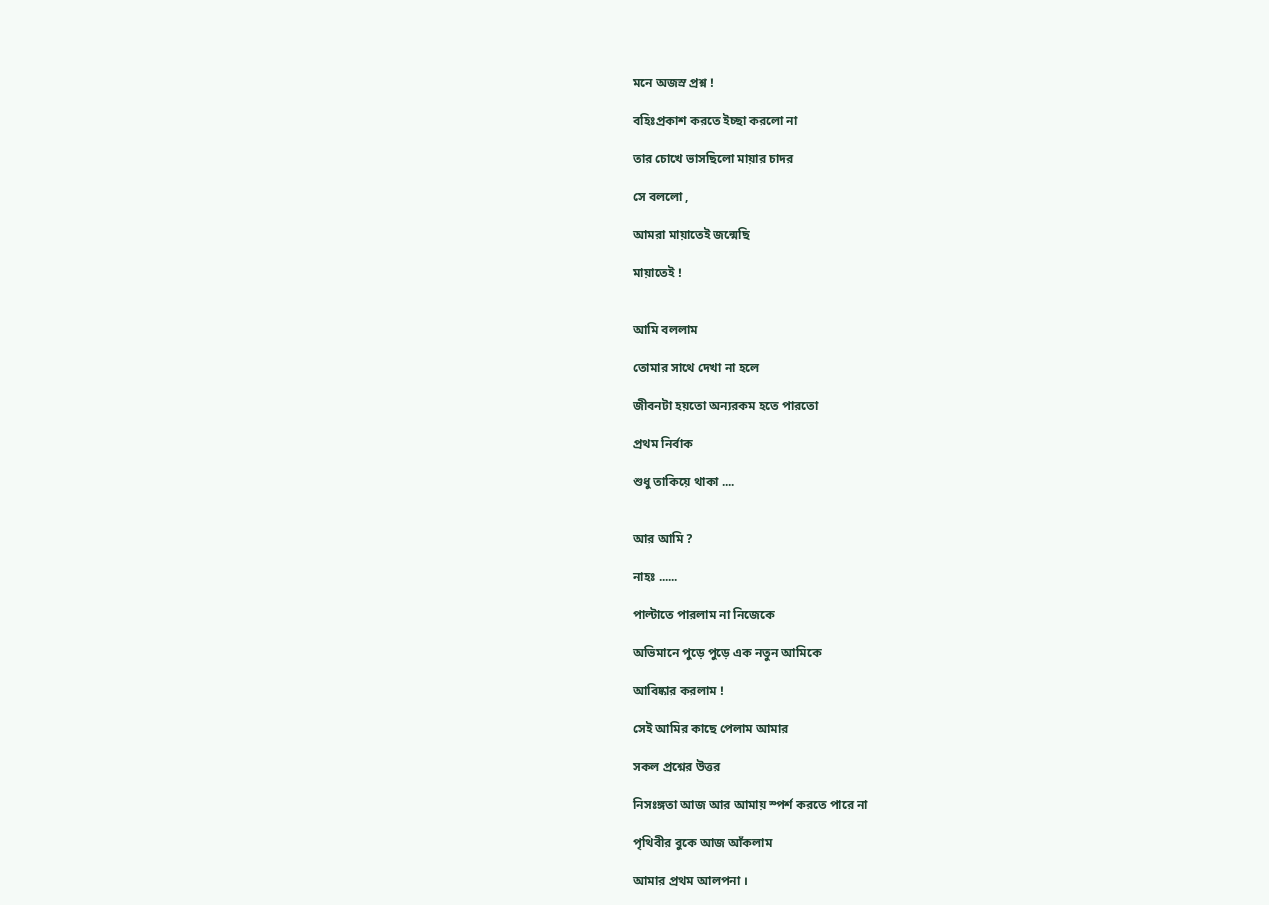মনে অজস্র প্রশ্ন !

বহিঃপ্রকাশ করতে ইচ্ছা করলো না

তার চোখে ভাসছিলো মায়ার চাদর

সে বললো ,

আমরা মায়াতেই জন্মেছি

মায়াতেই !


আমি বললাম

তোমার সাথে দেখা না হলে

জীবনটা হয়তো অন্যরকম হতে পারতো

প্রথম নির্বাক

শুধু তাকিয়ে থাকা ....


আর আমি ?

নাহঃ ......

পাল্টাতে পারলাম না নিজেকে

অভিমানে পুড়ে পুড়ে এক নতুন আমিকে

আবিষ্কার করলাম !

সেই আমির কাছে পেলাম আমার

সকল প্রশ্নের উত্তর

নিসঃঙ্গতা আজ আর আমায় স্পর্শ করতে পারে না

পৃথিবীর বুকে আজ আঁকলাম

আমার প্রথম আলপনা ।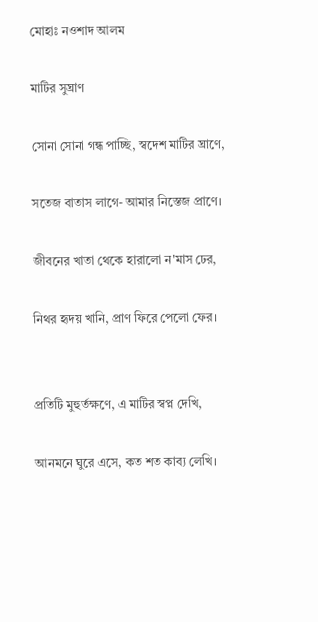মোহাঃ নওশাদ আলম

মাটির সুঘ্রাণ

সোনা সোনা গন্ধ পাচ্ছি, স্বদেশ মাটির ঘ্রাণে,

সতেজ বাতাস লাগে- আমার নিস্তেজ প্রাণে।

জীবনের খাতা থেকে হারালো ন'মাস ঢের,

নিথর হৃদয় খানি, প্রাণ ফিরে পেলো ফের।


প্রতিটি মুহুর্তক্ষণে, এ মাটির স্বপ্ন দেখি,

আনমনে ঘুরে এসে, কত শত কাব্য লেখি।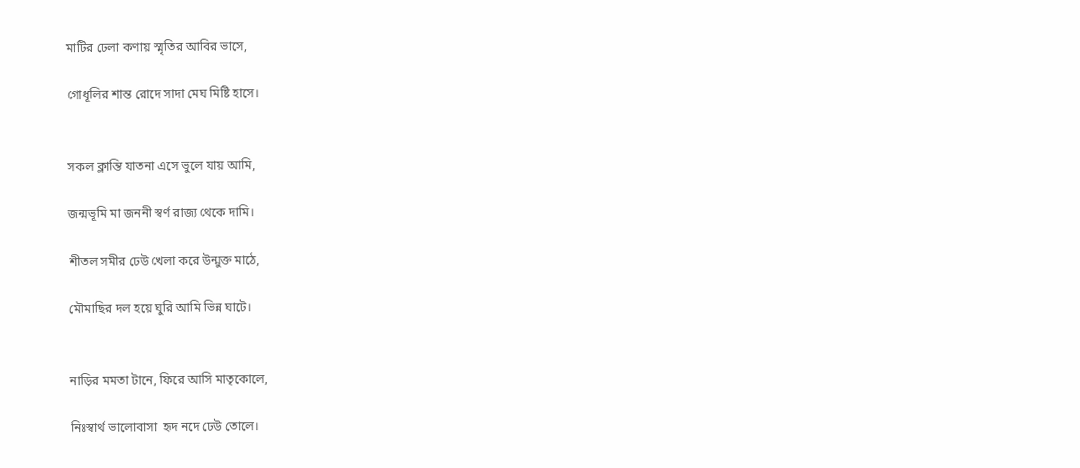মাটির ঢেলা কণায় স্মৃতির আবির ভাসে,

গোধূলির শান্ত রোদে সাদা মেঘ মিষ্টি হাসে।


সকল ক্লান্তি যাতনা এসে ভুলে যায় আমি,

জন্মভূমি মা জননী স্বর্ণ রাজ্য থেকে দামি।

শীতল সমীর ঢেউ খেলা করে উন্মুক্ত মাঠে,

মৌমাছির দল হয়ে ঘুরি আমি ভিন্ন ঘাটে।


নাড়ির মমতা টানে, ফিরে আসি মাতৃকোলে,

নিঃস্বার্থ ভালোবাসা  হৃদ নদে ঢেউ তোলে।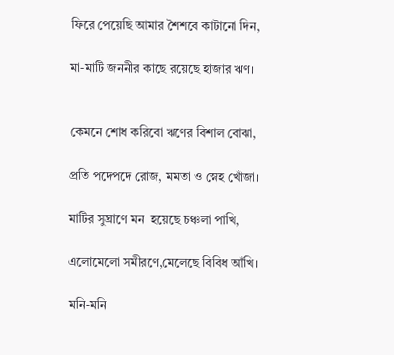ফিরে পেয়েছি আমার শৈশবে কাটানো দিন,

মা-মাটি জননীর কাছে রয়েছে হাজার ঋণ।


কেমনে শোধ করিবো ঋণের বিশাল বোঝা,

প্রতি পদেপদে রোজ, মমতা ও স্নেহ খোঁজা।

মাটির সুঘ্রাণে মন  হয়েছে চঞ্চলা পাখি,

এলোমেলো সমীরণে,মেলেছে বিবিধ আঁখি।

মনি-মনি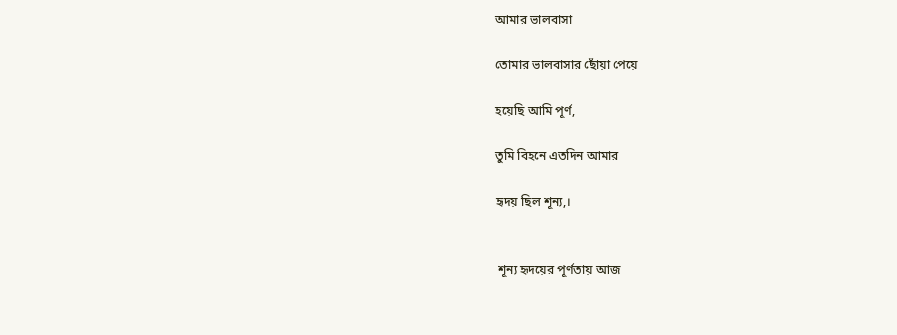আমার ভালবাসা

তোমার ভালবাসার ছোঁয়া পেয়ে

হয়েছি আমি পূর্ণ,

তুমি বিহনে এতদিন আমার

হৃদয় ছিল শূন্য,।


 শূন্য হৃদয়ের পূর্ণতায় আজ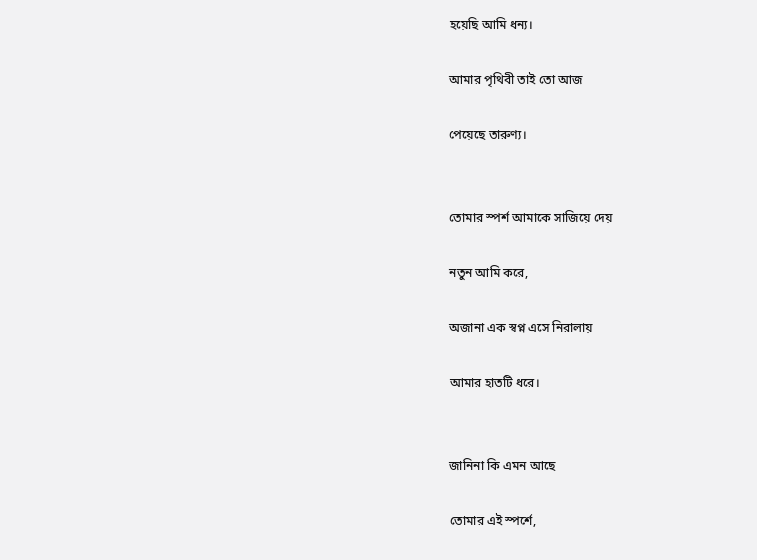হয়েছি আমি ধন্য।

আমার পৃথিবী তাই তো আজ

পেয়েছে তারুণ্য।


তোমার স্পর্শ আমাকে সাজিয়ে দেয়

নতুন আমি করে,

অজানা এক স্বপ্ন এসে নিরালায়

আমার হাতটি ধরে।


জানিনা কি এমন আছে

তোমার এই স্পর্শে,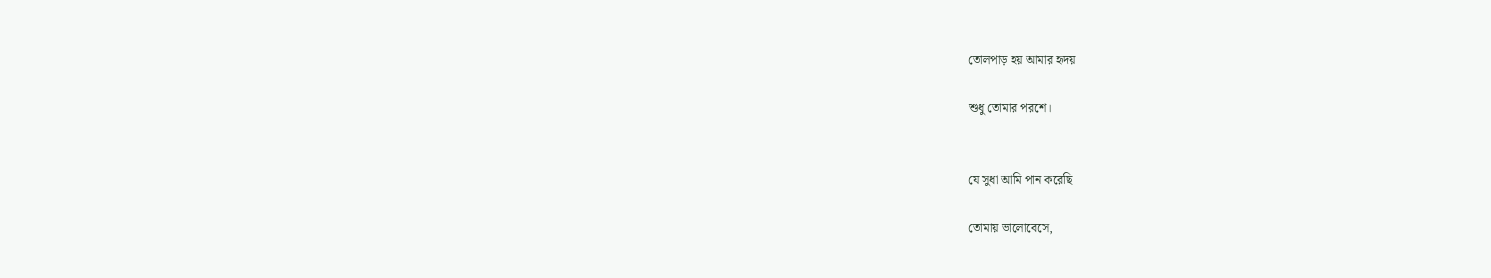তোলপাড় হয় আমার হৃদয়

শুধু তোমার পরশে।


যে সুধা আমি পান করেছি

তোমায় ভালোবেসে,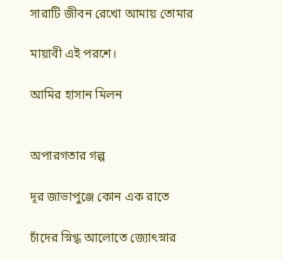সারাটি জীবন রেখো আমায় তোমার

মায়াবী এই পরশে।

আমির হাসান মিলন


অপারগতার গল্প

দূর জাভাপুঞ্জে কোন এক রাতে

চাঁদের স্নিগ্ধ আলোতে জ্যোৎস্নার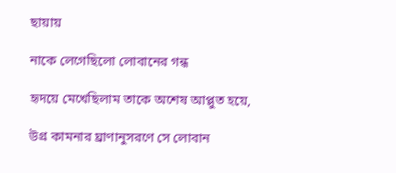ছায়ায়

নাকে লেগেছিলো লোবানের গন্ধ

হৃদয়ে মেখেছিলাম তাকে অশেষ আপ্লুত হয়ে,

উগ্র কামনার ঘ্রাণানুসরণে সে লোবান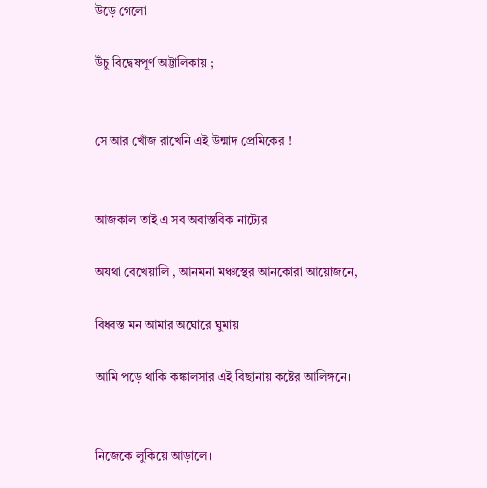উড়ে গেলো

উঁচু বিদ্বেষপূর্ণ অট্টালিকায় ;


সে আর খোঁজ রাখেনি এই উন্মাদ প্রেমিকের !


আজকাল তাই এ সব অবাস্তবিক নাট্যের

অযথা বেখেয়ালি , আনমনা মঞ্চস্থের আনকোরা আয়োজনে,

বিধ্বস্ত মন আমার অঘোরে ঘুমায়

আমি পড়ে থাকি কঙ্কালসার এই বিছানায় কষ্টের আলিঙ্গনে।


নিজেকে লুকিয়ে আড়ালে।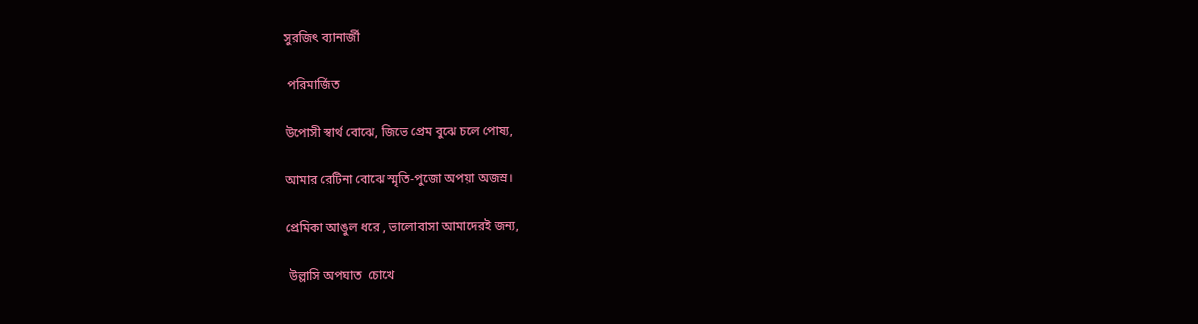সুরজিৎ ব্যানার্জী

 পরিমার্জিত

উপোসী স্বার্থ বোঝে, জিভে প্রেম বুঝে চলে পোষ্য,

আমার রেটিনা বোঝে স্মৃতি-পুজো অপয়া অজস্র।

প্রেমিকা আঙুল ধরে , ভালোবাসা আমাদেরই জন্য,

 উল্লাসি অপঘাত  চোখে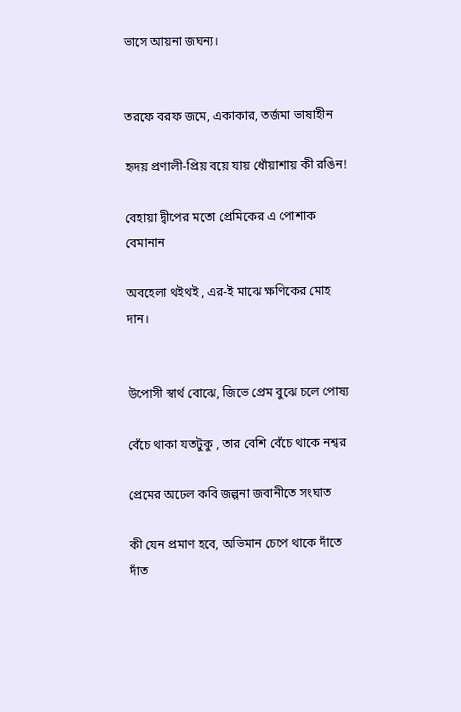ভাসে আয়না জঘন্য।


তরফে বরফ জমে, একাকার, তর্জমা ভাষাহীন

হৃদয় প্রণালী-প্রিয় বয়ে যায় ধোঁয়াশায় কী রঙিন!

বেহায়া দ্বীপের মতো প্রেমিকের এ পোশাক বেমানান

অবহেলা থইথই , এর-ই মাঝে ক্ষণিকের মোহ দান।


উপোসী স্বার্থ বোঝে, জিভে প্রেম বুঝে চলে পোষ্য

বেঁচে থাকা যতটুকু , তার বেশি বেঁচে থাকে নশ্বর

প্রেমের অঢেল কবি জল্পনা জবানীতে সংঘাত

কী যেন প্রমাণ হবে, অভিমান চেপে থাকে দাঁতে দাঁত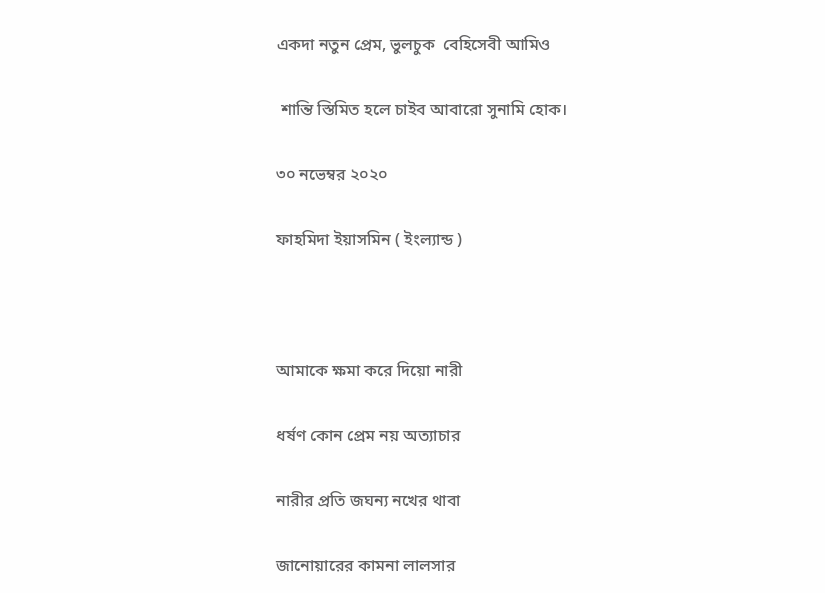একদা নতুন প্রেম, ভুলচুক  বেহিসেবী আমিও

 শান্তি স্তিমিত হলে চাইব আবারো সুনামি হোক।

৩০ নভেম্বর ২০২০

ফাহমিদা ইয়াসমিন ( ইংল্যান্ড )



আমাকে ক্ষমা করে দিয়ো নারী

ধর্ষণ কোন প্রেম নয় অত্যাচার

নারীর প্রতি জঘন্য নখের থাবা

জানোয়ারের কামনা লালসার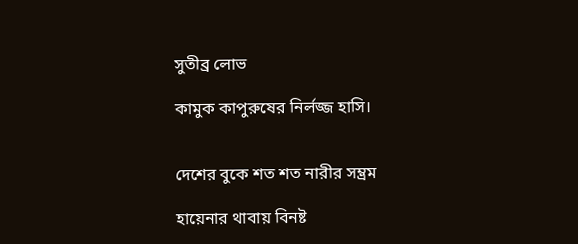সুতীব্র লোভ

কামুক কাপুরুষের নির্লজ্জ হাসি।


দেশের বুকে শত শত নারীর সম্ভ্রম

হায়েনার থাবায় বিনষ্ট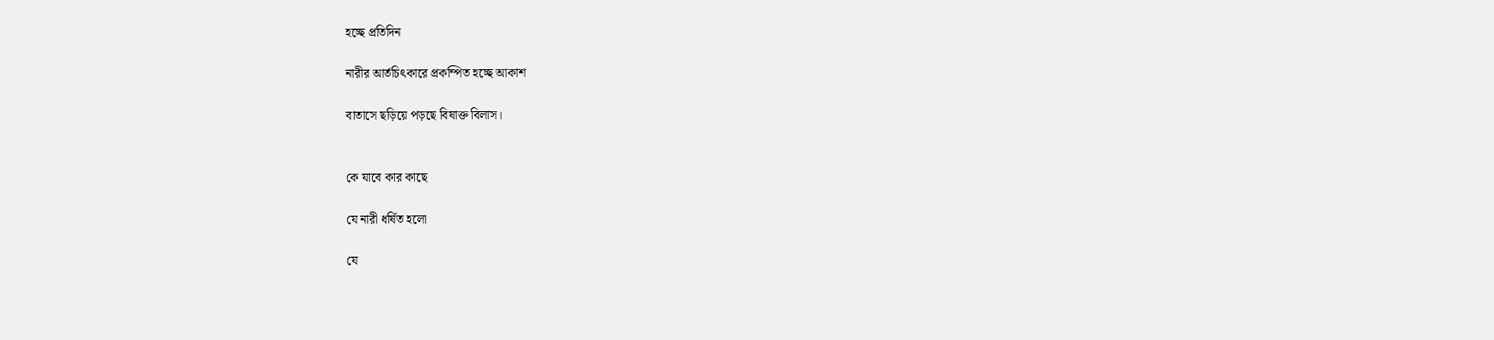হচ্ছে প্রতিদিন

নারীর আর্তচিৎকারে প্রকম্পিত হচ্ছে আকাশ

বাতাসে ছড়িয়ে পড়ছে বিষাক্ত বিলাস।


কে যাবে কার কাছে

যে নারী ধর্ষিত হলো

যে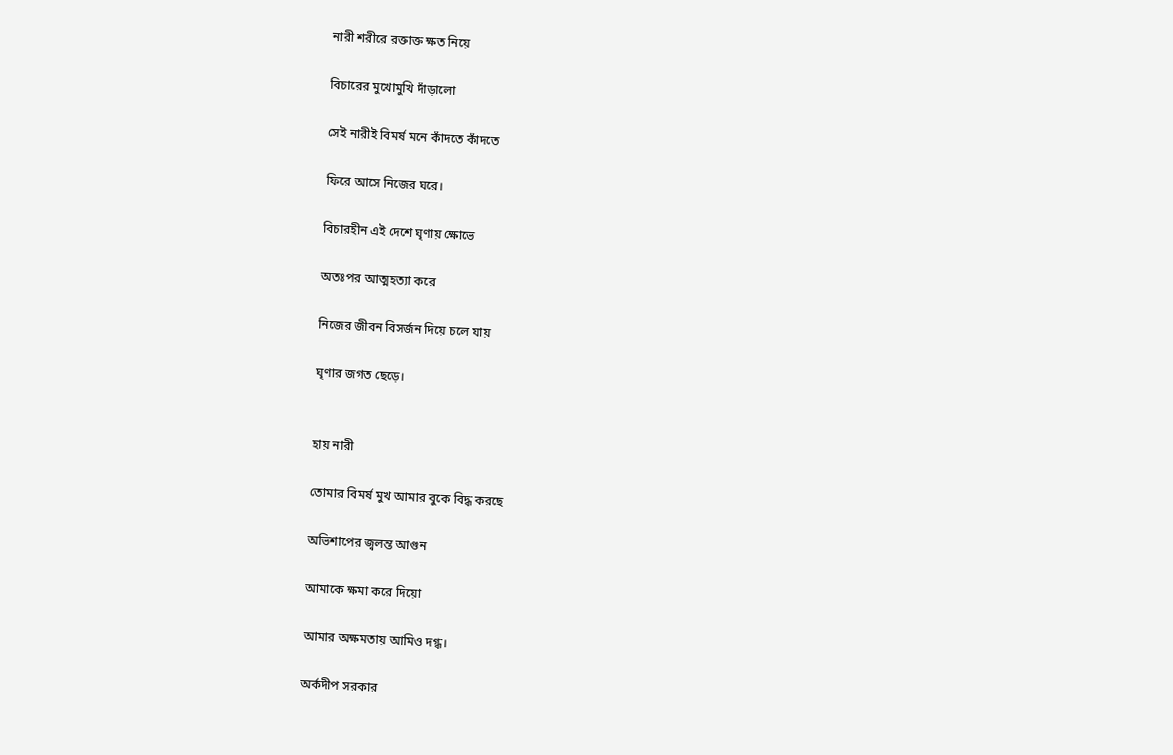নারী শরীরে রক্তাক্ত ক্ষত নিয়ে

বিচারের মুখোমুখি দাঁড়ালো

সেই নারীই বিমর্ষ মনে কাঁদতে কাঁদতে

ফিরে আসে নিজের ঘরে।

বিচারহীন এই দেশে ঘৃণায় ক্ষোভে

অতঃপর আত্মহত্যা করে

নিজের জীবন বিসর্জন দিয়ে চলে যায়

ঘৃণার জগত ছেড়ে।


হায় নারী

তোমার বিমর্ষ মুখ আমার বুকে বিদ্ধ করছে

অভিশাপের জ্বলন্ত আগুন

আমাকে ক্ষমা করে দিয়ো

আমার অক্ষমতায় আমিও দগ্ধ।

অর্কদীপ সরকার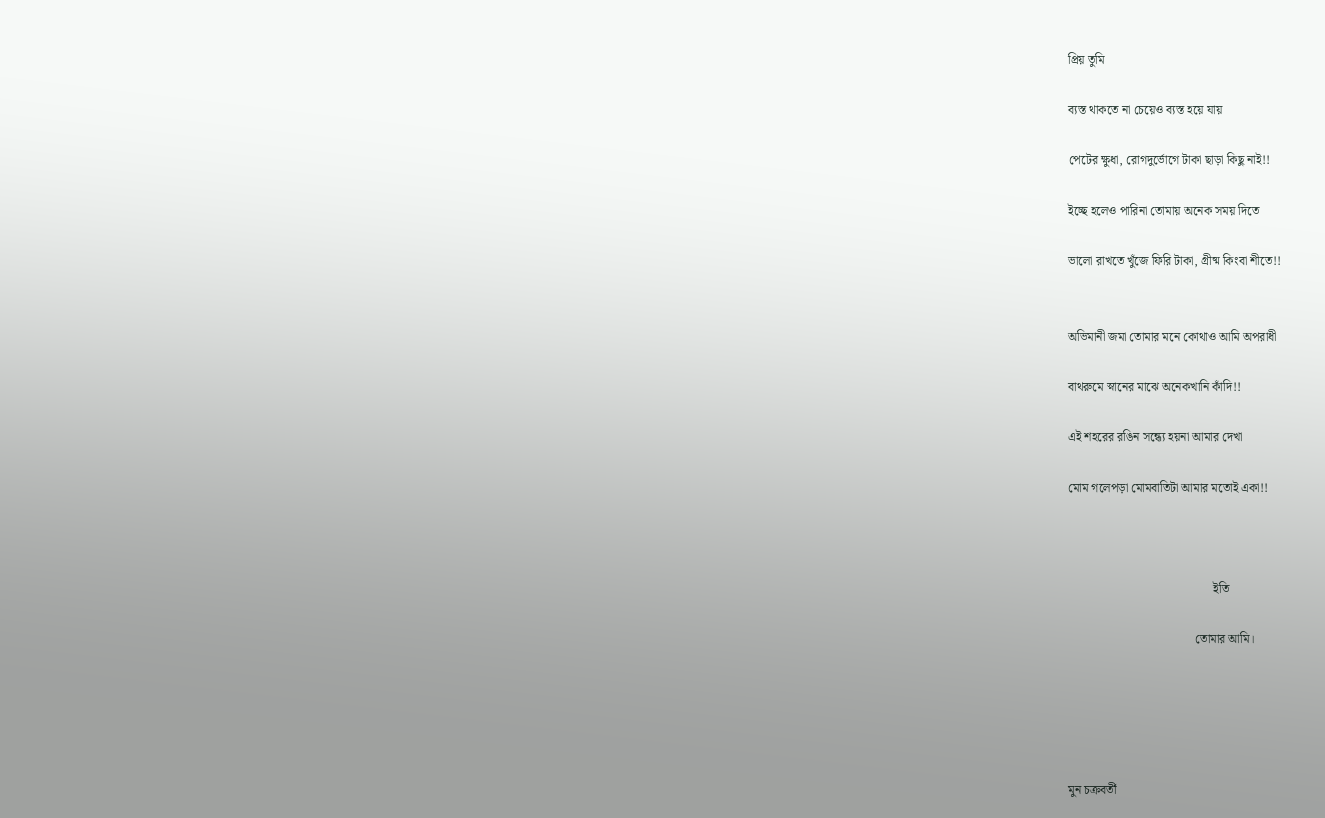প্রিয় তুমি

ব্যস্ত থাকতে না চেয়েও ব্যস্ত হয়ে যায়

পেটের ক্ষুধা, রোগদুর্ভোগে টাকা ছাড়া কিছু নাই!!

ইচ্ছে হলেও পারিনা তোমায় অনেক সময় দিতে

ভালো রাখতে খুঁজে ফিরি টাকা, গ্রীষ্ম কিংবা শীতে!!


অভিমানী জমা তোমার মনে কোথাও আমি অপরাধী

বাথরুমে স্নানের মাঝে অনেকখানি কাঁদি!!

এই শহরের রঙিন সন্ধ্যে হয়না আমার দেখা

মোম গলেপড়া মোমবাতিটা আমার মতোই একা!!



                                               ইতি

                                         তোমার আমি।





মুন চক্রবর্তী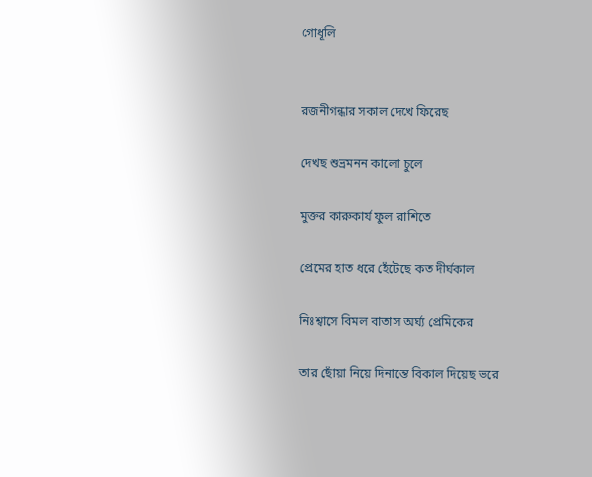গোধূলি


রজনীগন্ধার সকাল দেখে ফিরেছ

দেখছ শুভ্রমনন কালো চুলে

মুক্তর কারুকার্য ফুল রাশিতে

প্রেমের হাত ধরে হেঁটেছে কত দীর্ঘকাল

নিঃশ্বাসে বিমল বাতাস অর্ঘ্য প্রেমিকের

তার ছোঁয়া নিয়ে দিনান্তে বিকাল দিয়েছ ভরে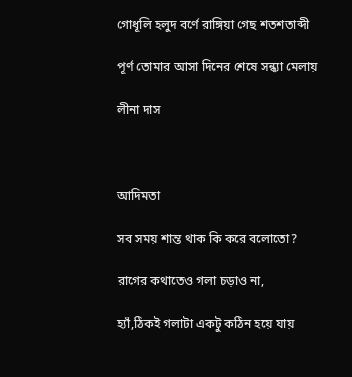গোধূলি হলুদ বর্ণে রাঙ্গিয়া গেছ শতশতাব্দী

পূর্ণ তোমার আসা দিনের শেষে সন্ধ্যা মেলায়

লীনা দাস



আদিমতা

সব সময় শান্ত থাক কি করে বলোতো?

রাগের কথাতেও গলা চড়াও না,

হ্যাঁ,ঠিকই গলাটা একটু কঠিন হয়ে যায়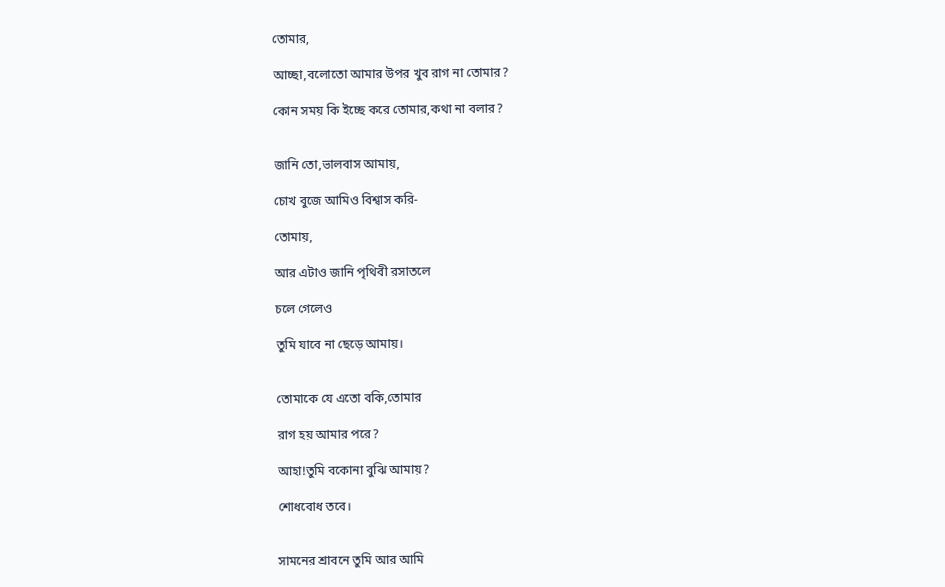তোমার,

আচ্ছা,বলোতো আমার উপর খুব রাগ না তোমার?

কোন সময় কি ইচ্ছে করে তোমার,কথা না বলার?


জানি তো,ভালবাস আমায়,

চোখ বুজে আমিও বিশ্বাস করি-

তোমায়,

আর এটাও জানি পৃথিবী রসাতলে

চলে গেলেও

তুমি যাবে না ছেড়ে আমায়।


তোমাকে যে এতো বকি,তোমার

রাগ হয় আমার পরে?

আহা!তুমি বকোনা বুঝি আমায়?

শোধবোধ তবে।


সামনের শ্রাবনে তুমি আর আমি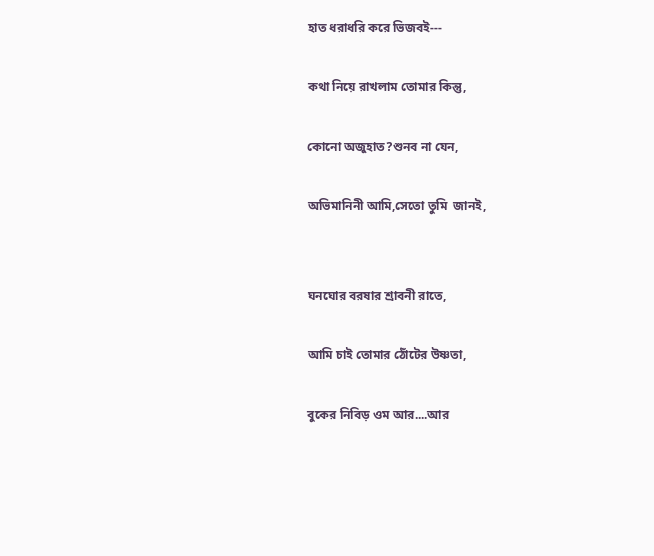হাত ধরাধরি করে ভিজবই---

কথা নিয়ে রাখলাম তোমার কিন্তু,

কোনো অজুহাত?শুনব না যেন,

অভিমানিনী আমি,সেতো তুমি  জানই,


ঘনঘোর বরষার শ্রাবনী রাতে,

আমি চাই তোমার ঠোঁটের উষ্ণতা,

বুকের নিবিড় ওম আর....আর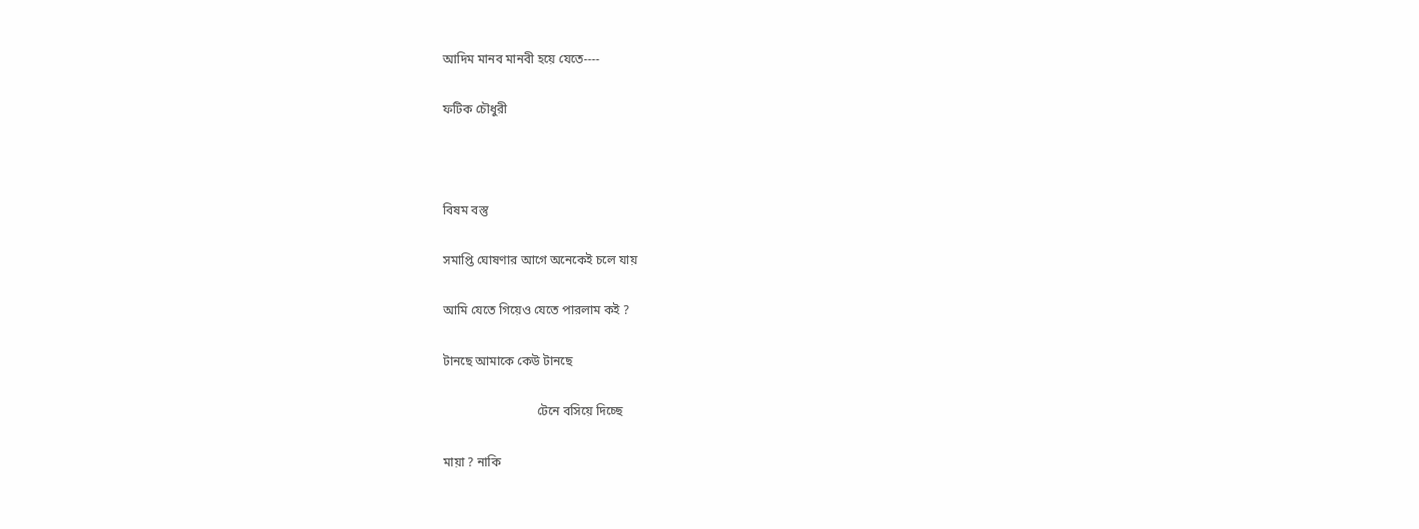আদিম মানব মানবী হয়ে যেতে----

ফটিক চৌধুরী



বিষম বস্তু

সমাপ্তি ঘোষণার আগে অনেকেই চলে যায়

আমি যেতে গিয়েও যেতে পারলাম কই ?

টানছে আমাকে কেউ টানছে

                              টেনে বসিয়ে দিচ্ছে

মায়া ? নাকি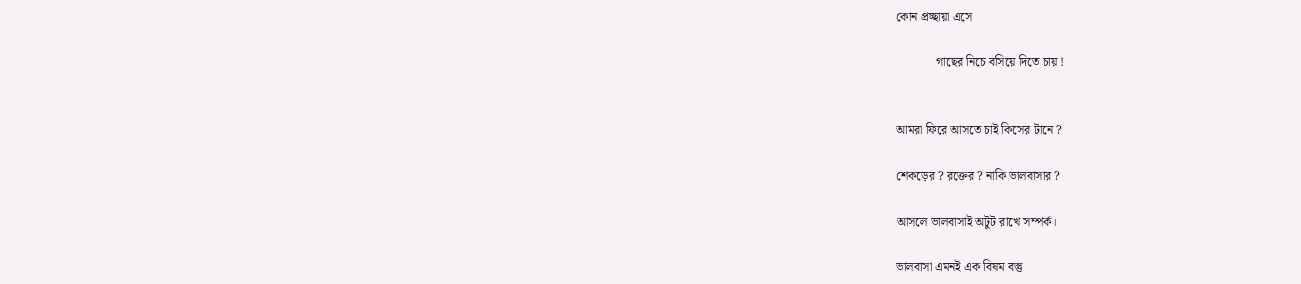কোন প্রচ্ছায়া এসে

             গাছের নিচে বসিয়ে দিতে চায় !


আমরা ফিরে আসতে চাই কিসের টানে ?

শেকড়ের ? রক্তের ? নাকি ভালবাসার ?

আসলে ভালবাসাই অটুট রাখে সম্পর্ক।

ভালবাসা এমনই এক বিষম বস্তু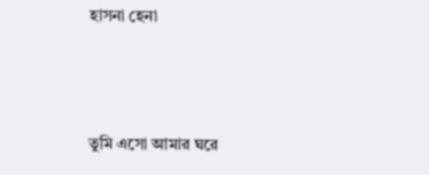হাসনা হেনা



তুমি এসো আমার ঘরে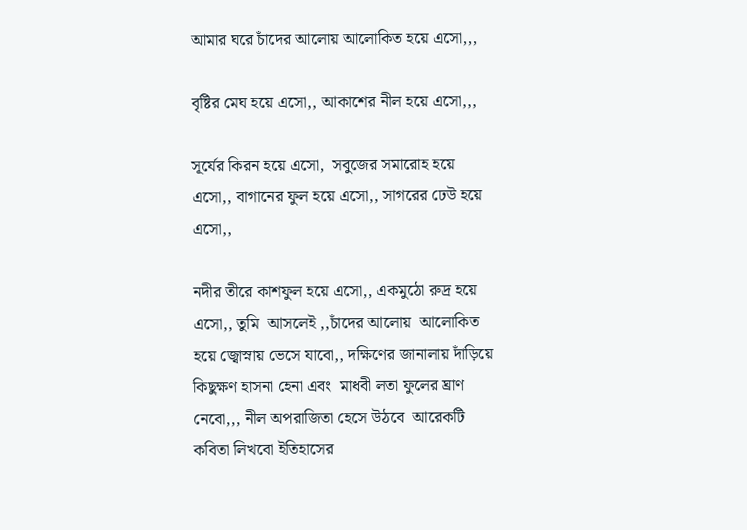আমার ঘরে চাঁদের আলোয় আলোকিত হয়ে এসো,,,

বৃষ্টির মেঘ হয়ে এসো,, আকাশের নীল হয়ে এসো,,,

সূর্যের কিরন হয়ে এসো,  সবুজের সমারোহ হয়ে এসো,, বাগানের ফুল হয়ে এসো,, সাগরের ঢেউ হয়ে এসো,,

নদীর তীরে কাশফুল হয়ে এসো,, একমুঠো রুদ্র হয়ে এসো,, তুমি  আসলেই ,,চাঁদের আলোয়  আলোকিত হয়ে জ্বোস্নায় ভেসে যাবো,, দক্ষিণের জানালায় দাঁড়িয়ে কিছুক্ষণ হাসনা হেনা এবং  মাধবী লতা ফুলের ঘ্রাণ নেবো,,, নীল অপরাজিতা হেসে উঠবে  আরেকটি কবিতা লিখবো ইতিহাসের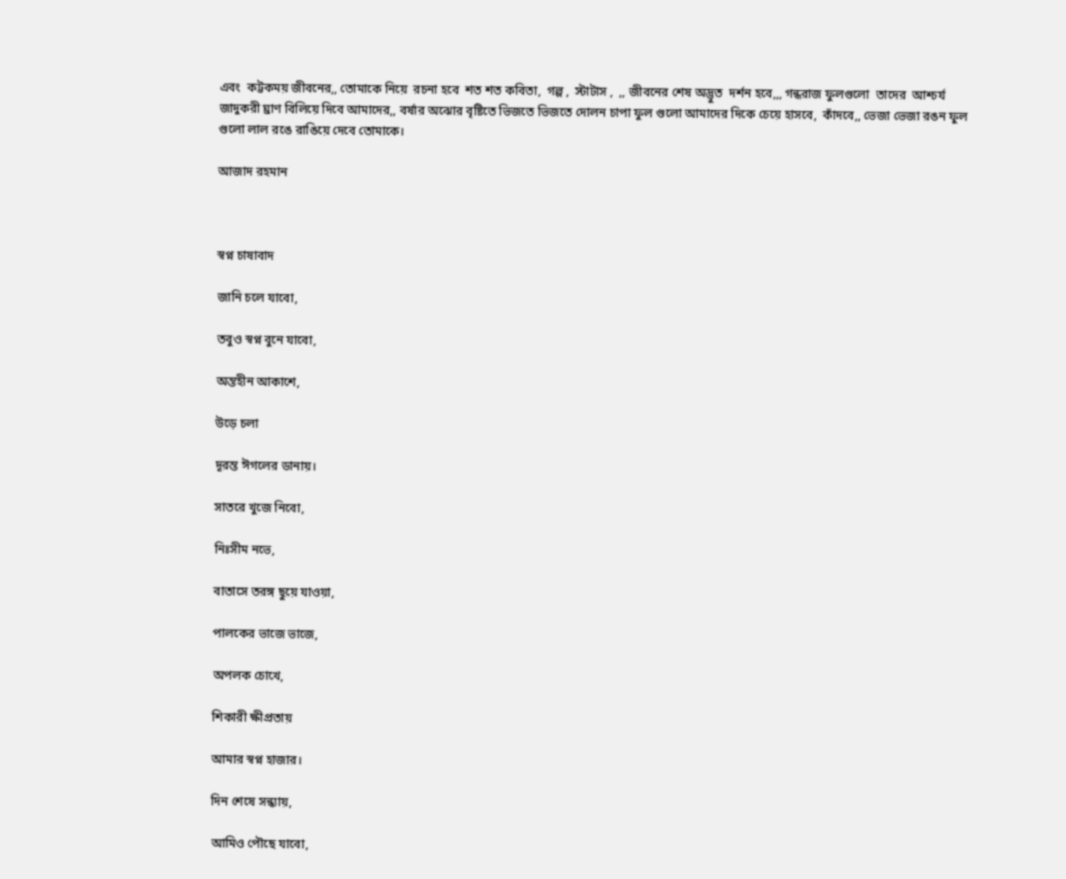এবং  কট্টকময় জীবনের,, তোমাকে নিয়ে  রচনা হবে  শত শত কবিতা,  গল্প ,  স্টাটাস ,  ,, জীবনের শেষ অদ্ভুত  দর্শন হবে,,, গন্ধরাজ ফুলগুলো  তাদের  আশ্চর্য জাদুকরী ঘ্রাণ বিলিয়ে দিবে আমাদের,, বর্ষার অঝোর বৃষ্টিতে ভিজতে ভিজতে দোলন চাপা ফুল গুলো আমাদের দিকে চেয়ে হাসবে,  কাঁদবে,, ভেজা ভেজা রঙন ফুল গুলো লাল রঙে রাঙিয়ে দেবে তোমাকে।

আজাদ রহমান



স্বপ্ন চাষাবাদ

জানি চলে যাবো,

তবুও স্বপ্ন বুনে যাবো,

অন্তহীন আকাশে,

উড়ে চলা

দূরন্ত ঈগলের ডানায়।

সাতরে খুজে নিবো,

নিঃসীম নভে,

বাতাসে তরঙ্গ ছুয়ে যাওয়া,

পালকের ভাজে ভাজে,

অপলক চোখে,

শিকারী ক্ষীপ্রতায়

আমার স্বপ্ন হাজার।

দিন শেষে সন্ধ্যায়,

আমিও পৌছে যাবো,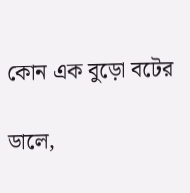কোন এক বুড়ো বটের

ডালে,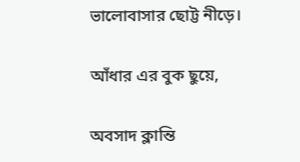ভালোবাসার ছোট্ট নীড়ে।

আঁধার এর বুক ছুয়ে,

অবসাদ ক্লান্তি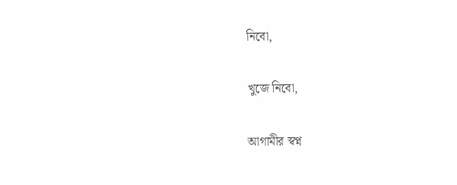নিবো,

খুজে নিবো,

আগামীর স্বপ্ন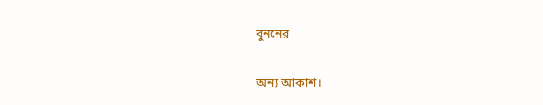বুননের

অন্য আকাশ।